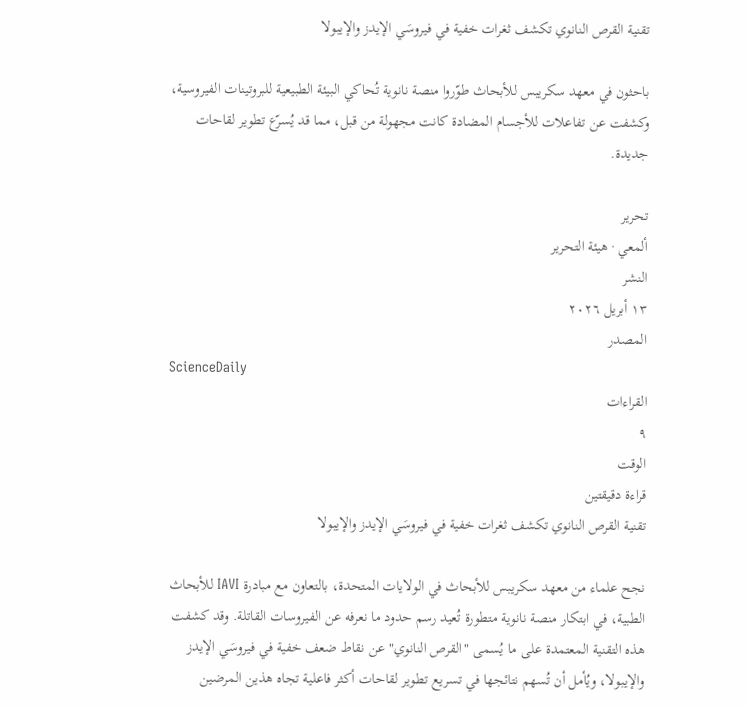تقنية القرص النانوي تكشف ثغرات خفية في فيروسَي الإيدز والإيبولا

باحثون في معهد سكريبس للأبحاث طوّروا منصة نانوية تُحاكي البيئة الطبيعية للبروتينات الفيروسية، وكشفت عن تفاعلات للأجسام المضادة كانت مجهولة من قبل، مما قد يُسرّع تطوير لقاحات جديدة.

تحرير
ألمعي · هيئة التحرير
النشر
١٣ أبريل ٢٠٢٦
المصدر
ScienceDaily
القراءات
٩
الوقت
قراءة دقيقتين
تقنية القرص النانوي تكشف ثغرات خفية في فيروسَي الإيدز والإيبولا

نجح علماء من معهد سكريبس للأبحاث في الولايات المتحدة، بالتعاون مع مبادرة IAVI للأبحاث الطبية، في ابتكار منصة نانوية متطورة تُعيد رسم حدود ما نعرفه عن الفيروسات القاتلة. وقد كشفت هذه التقنية المعتمدة على ما يُسمى "القرص النانوي" عن نقاط ضعف خفية في فيروسَي الإيدز والإيبولا، ويُأمل أن تُسهم نتائجها في تسريع تطوير لقاحات أكثر فاعلية تجاه هذين المرضين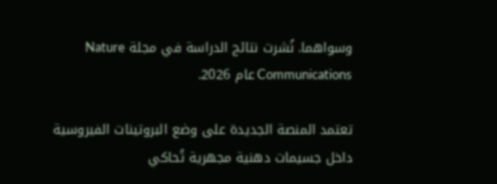وسواهما. نُشرت نتائج الدراسة في مجلة Nature Communications عام 2026.

تعتمد المنصة الجديدة على وضع البروتينات الفيروسية داخل جسيمات دهنية مجهرية تُحاكي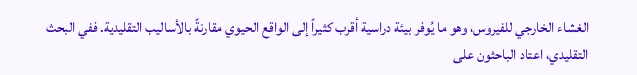الغشاء الخارجي للفيروس، وهو ما يُوفر بيئة دراسية أقرب كثيراً إلى الواقع الحيوي مقارنةً بالأساليب التقليدية. ففي البحث التقليدي، اعتاد الباحثون على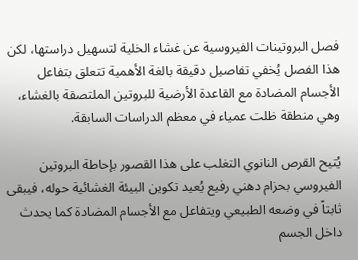فصل البروتينات الفيروسية عن غشاء الخلية لتسهيل دراستها، لكن هذا الفصل يُخفي تفاصيل دقيقة بالغة الأهمية تتعلق بتفاعل الأجسام المضادة مع القاعدة الأرضية للبروتين الملتصقة بالغشاء، وهي منطقة ظلت عمياء في معظم الدراسات السابقة.

يُتيح القرص النانوي التغلب على هذا القصور بإحاطة البروتين الفيروسي بحزام دهني رفيع يُعيد تكوين البيئة الغشائية حوله، فيبقى ثابتاً في وضعه الطبيعي ويتفاعل مع الأجسام المضادة كما يحدث داخل الجسم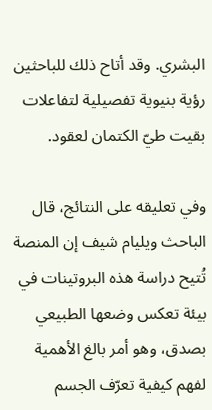البشري. وقد أتاح ذلك للباحثين رؤية بنيوية تفصيلية لتفاعلات بقيت طيّ الكتمان لعقود.

وفي تعليقه على النتائج، قال الباحث ويليام شيف إن المنصة تُتيح دراسة هذه البروتينات في بيئة تعكس وضعها الطبيعي بصدق، وهو أمر بالغ الأهمية لفهم كيفية تعرّف الجسم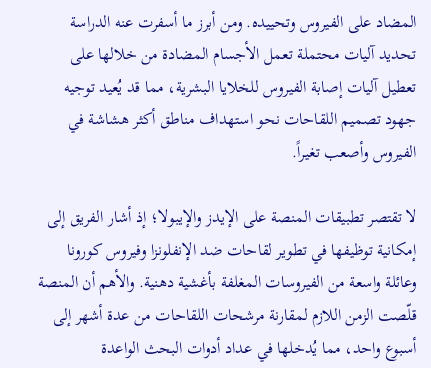المضاد على الفيروس وتحييده. ومن أبرز ما أسفرت عنه الدراسة تحديد آليات محتملة تعمل الأجسام المضادة من خلالها على تعطيل آليات إصابة الفيروس للخلايا البشرية، مما قد يُعيد توجيه جهود تصميم اللقاحات نحو استهداف مناطق أكثر هشاشة في الفيروس وأصعب تغيراً.

لا تقتصر تطبيقات المنصة على الإيدز والإيبولا؛ إذ أشار الفريق إلى إمكانية توظيفها في تطوير لقاحات ضد الإنفلونزا وفيروس كورونا وعائلة واسعة من الفيروسات المغلفة بأغشية دهنية. والأهم أن المنصة قلّصت الزمن اللازم لمقارنة مرشحات اللقاحات من عدة أشهر إلى أسبوع واحد، مما يُدخلها في عداد أدوات البحث الواعدة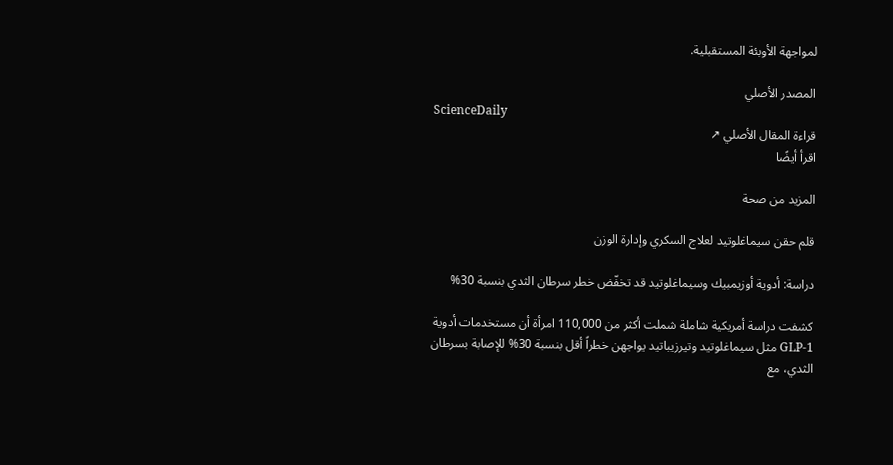لمواجهة الأوبئة المستقبلية.

المصدر الأصلي
ScienceDaily
قراءة المقال الأصلي ↗
اقرأ أيضًا

المزيد من صحة

قلم حقن سيماغلوتيد لعلاج السكري وإدارة الوزن

دراسة: أدوية أوزيمبيك وسيماغلوتيد قد تخفّض خطر سرطان الثدي بنسبة 30%

كشفت دراسة أمريكية شاملة شملت أكثر من 110,000 امرأة أن مستخدمات أدوية GLP-1 مثل سيماغلوتيد وتيرزيباتيد يواجهن خطراً أقل بنسبة 30% للإصابة بسرطان الثدي، مع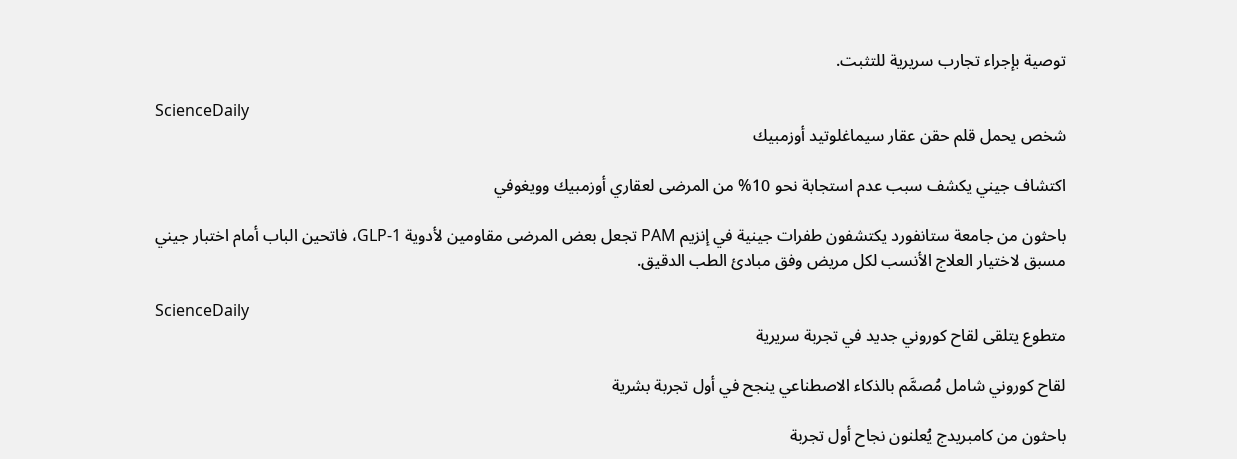توصية بإجراء تجارب سريرية للتثبت.

ScienceDaily
شخص يحمل قلم حقن عقار سيماغلوتيد أوزمبيك

اكتشاف جيني يكشف سبب عدم استجابة نحو 10% من المرضى لعقاري أوزمبيك وويغوفي

باحثون من جامعة ستانفورد يكتشفون طفرات جينية في إنزيم PAM تجعل بعض المرضى مقاومين لأدوية GLP-1، فاتحين الباب أمام اختبار جيني مسبق لاختيار العلاج الأنسب لكل مريض وفق مبادئ الطب الدقيق.

ScienceDaily
متطوع يتلقى لقاح كوروني جديد في تجربة سريرية

لقاح كوروني شامل مُصمَّم بالذكاء الاصطناعي ينجح في أول تجربة بشرية

باحثون من كامبريدج يُعلنون نجاح أول تجربة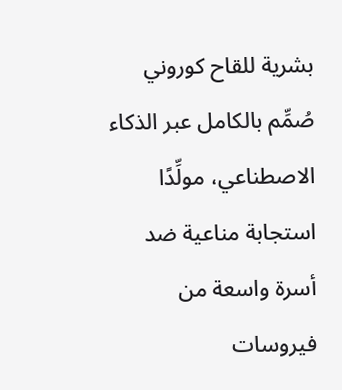بشرية للقاح كوروني صُمِّم بالكامل عبر الذكاء الاصطناعي، مولِّدًا استجابة مناعية ضد أسرة واسعة من فيروسات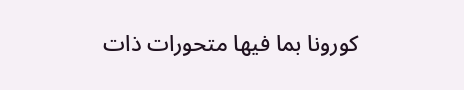كورونا بما فيها متحورات ذات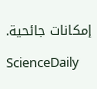إمكانات جائحية.

ScienceDaily